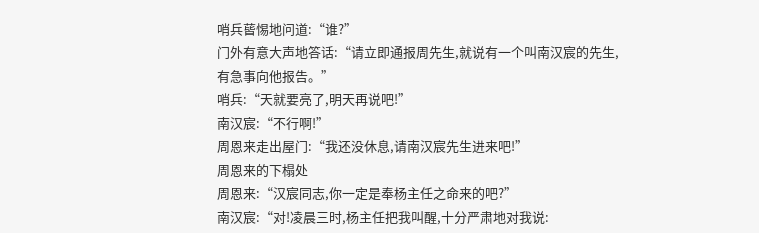哨兵蒈惕地问道:“谁?”
门外有意大声地答话:“请立即通报周先生,就说有一个叫南汉宸的先生,有急事向他报告。”
哨兵:“天就要亮了,明天再说吧!”
南汉宸:“不行啊!”
周恩来走出屋门:“我还没休息,请南汉宸先生进来吧!”
周恩来的下榻处
周恩来:“汉宸同志,你一定是奉杨主任之命来的吧?”
南汉宸:“对!凌晨三时,杨主任把我叫醒,十分严肃地对我说: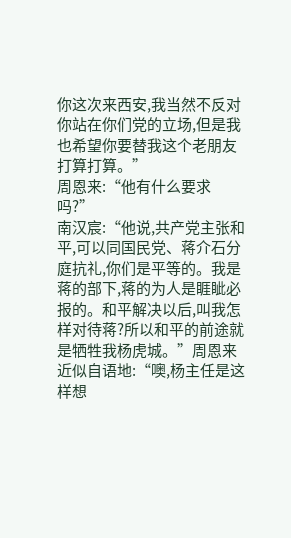你这次来西安,我当然不反对你站在你们党的立场,但是我也希望你要替我这个老朋友打算打算。”
周恩来:“他有什么要求吗?”
南汉宸:“他说,共产党主张和平,可以同国民党、蒋介石分庭抗礼,你们是平等的。我是蒋的部下,蒋的为人是睚眦必报的。和平解决以后,叫我怎样对待蒋?所以和平的前途就是牺牲我杨虎城。”周恩来近似自语地:“噢,杨主任是这样想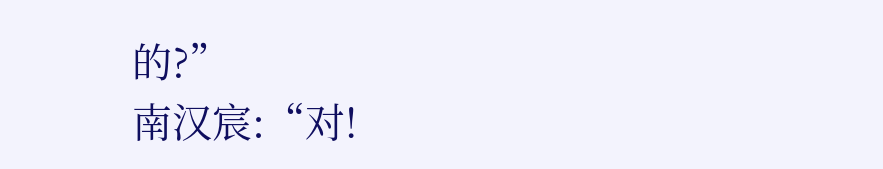的?”
南汉宸:“对!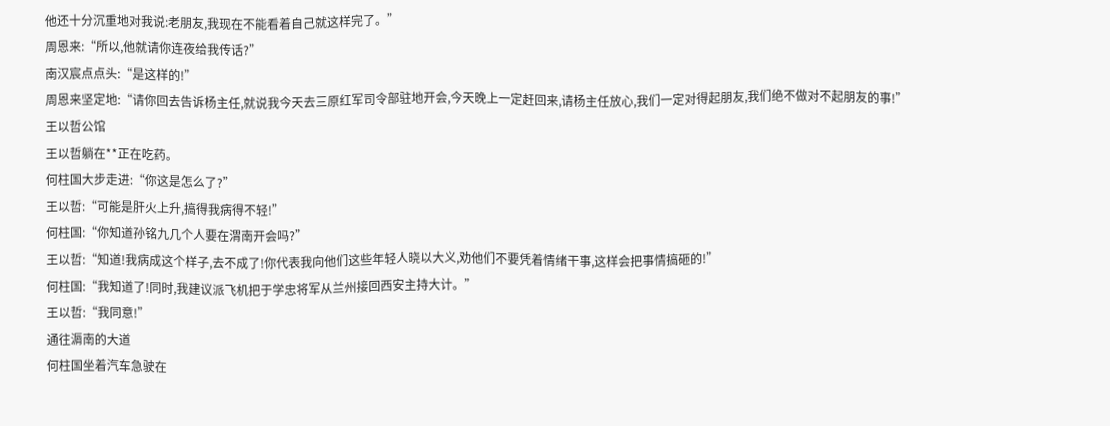他还十分沉重地对我说:老朋友,我现在不能看着自己就这样完了。”
周恩来:“所以,他就请你连夜给我传话?”
南汉宸点点头:“是这样的!”
周恩来坚定地:“请你回去告诉杨主任,就说我今天去三原红军司令部驻地开会,今天晚上一定赶回来,请杨主任放心,我们一定对得起朋友,我们绝不做对不起朋友的事!”
王以哲公馆
王以哲躺在**正在吃药。
何柱国大步走进:“你这是怎么了?”
王以哲:“可能是肝火上升,搞得我病得不轻!”
何柱国:“你知道孙铭九几个人要在渭南开会吗?”
王以哲:“知道!我病成这个样子,去不成了!你代表我向他们这些年轻人晓以大义,劝他们不要凭着情绪干事,这样会把事情搞砸的!”
何柱国:“我知道了!同时,我建议派飞机把于学忠将军从兰州接回西安主持大计。”
王以哲:“我同意!”
通往漘南的大道
何柱国坐着汽车急驶在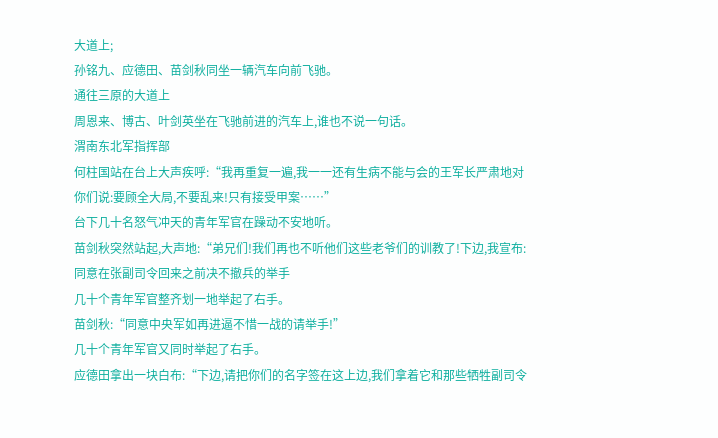大道上;
孙铭九、应德田、苗剑秋同坐一辆汽车向前飞驰。
通往三原的大道上
周恩来、博古、叶剑英坐在飞驰前进的汽车上,谁也不说一句话。
渭南东北军指挥部
何柱国站在台上大声疾呼:“我再重复一遍,我一一还有生病不能与会的王军长严肃地对你们说:要顾全大局,不要乱来!只有接受甲案……”
台下几十名怒气冲天的青年军官在躁动不安地听。
苗剑秋突然站起,大声地:“弟兄们!我们再也不听他们这些老爷们的训教了!下边,我宣布:同意在张副司令回来之前决不撤兵的举手
几十个青年军官整齐划一地举起了右手。
苗剑秋:“同意中央军如再进逼不惜一战的请举手!”
几十个青年军官又同时举起了右手。
应德田拿出一块白布:“下边,请把你们的名字签在这上边,我们拿着它和那些牺牲副司令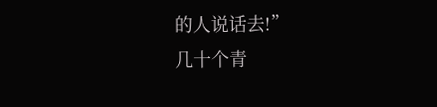的人说话去!”
几十个青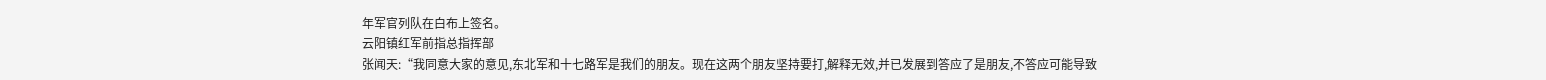年军官列队在白布上签名。
云阳镇红军前指总指挥部
张闻天:“我同意大家的意见,东北军和十七路军是我们的朋友。现在这两个朋友坚持要打,解释无效,并已发展到答应了是朋友,不答应可能导致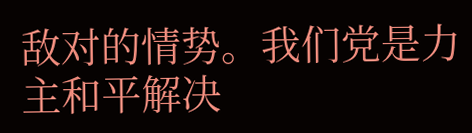敌对的情势。我们党是力主和平解决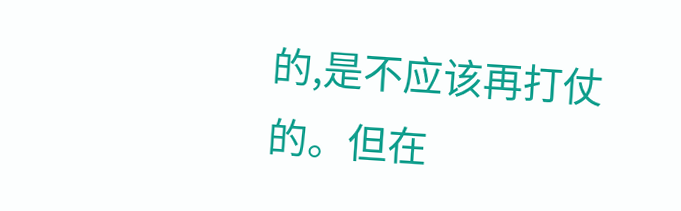的,是不应该再打仗的。但在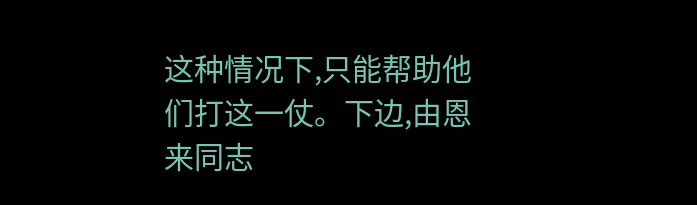这种情况下,只能帮助他们打这一仗。下边,由恩来同志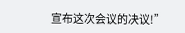宣布这次会议的决议!”